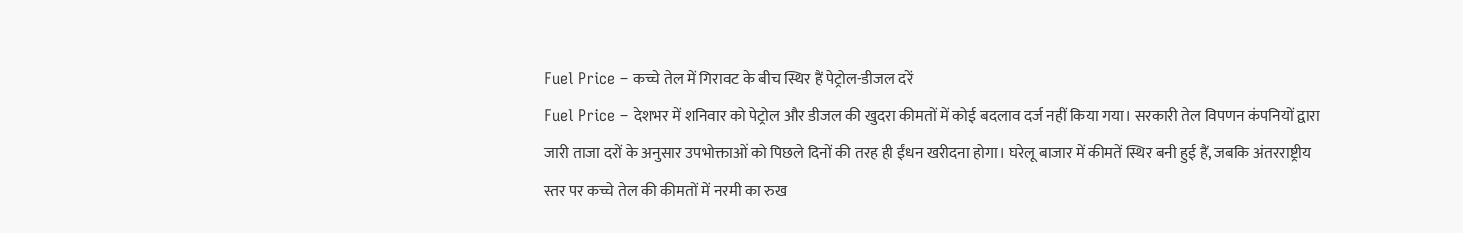Fuel Price – कच्चे तेल में गिरावट के बीच स्थिर हैं पेट्रोल-डीजल दरें
Fuel Price – देशभर में शनिवार को पेट्रोल और डीजल की खुदरा कीमतों में कोई बदलाव दर्ज नहीं किया गया। सरकारी तेल विपणन कंपनियों द्वारा जारी ताजा दरों के अनुसार उपभोक्ताओं को पिछले दिनों की तरह ही ईंधन खरीदना होगा। घरेलू बाजार में कीमतें स्थिर बनी हुई हैं, जबकि अंतरराष्ट्रीय स्तर पर कच्चे तेल की कीमतों में नरमी का रुख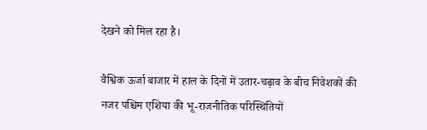देखने को मिल रहा है।

वैश्विक ऊर्जा बाजार में हाल के दिनों में उतार-चढ़ाव के बीच निवेशकों की नजर पश्चिम एशिया की भू-राजनीतिक परिस्थितियों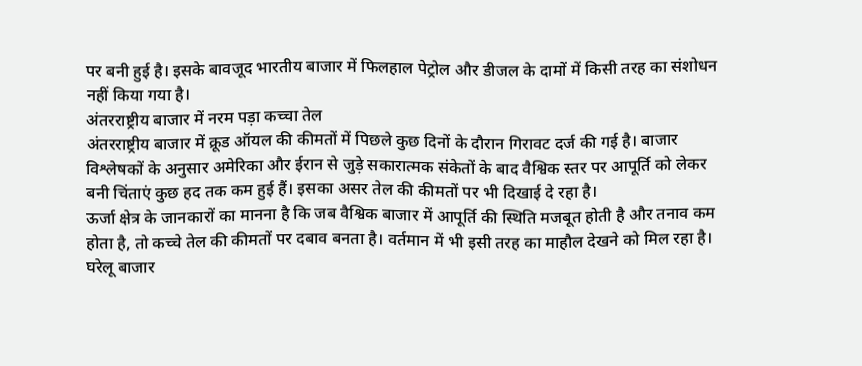पर बनी हुई है। इसके बावजूद भारतीय बाजार में फिलहाल पेट्रोल और डीजल के दामों में किसी तरह का संशोधन नहीं किया गया है।
अंतरराष्ट्रीय बाजार में नरम पड़ा कच्चा तेल
अंतरराष्ट्रीय बाजार में क्रूड ऑयल की कीमतों में पिछले कुछ दिनों के दौरान गिरावट दर्ज की गई है। बाजार विश्लेषकों के अनुसार अमेरिका और ईरान से जुड़े सकारात्मक संकेतों के बाद वैश्विक स्तर पर आपूर्ति को लेकर बनी चिंताएं कुछ हद तक कम हुई हैं। इसका असर तेल की कीमतों पर भी दिखाई दे रहा है।
ऊर्जा क्षेत्र के जानकारों का मानना है कि जब वैश्विक बाजार में आपूर्ति की स्थिति मजबूत होती है और तनाव कम होता है, तो कच्चे तेल की कीमतों पर दबाव बनता है। वर्तमान में भी इसी तरह का माहौल देखने को मिल रहा है।
घरेलू बाजार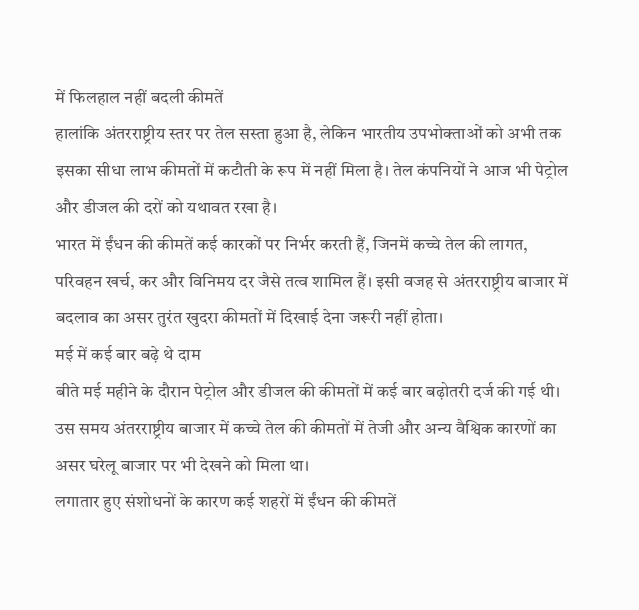में फिलहाल नहीं बदली कीमतें
हालांकि अंतरराष्ट्रीय स्तर पर तेल सस्ता हुआ है, लेकिन भारतीय उपभोक्ताओं को अभी तक इसका सीधा लाभ कीमतों में कटौती के रूप में नहीं मिला है। तेल कंपनियों ने आज भी पेट्रोल और डीजल की दरों को यथावत रखा है।
भारत में ईंधन की कीमतें कई कारकों पर निर्भर करती हैं, जिनमें कच्चे तेल की लागत, परिवहन खर्च, कर और विनिमय दर जैसे तत्व शामिल हैं। इसी वजह से अंतरराष्ट्रीय बाजार में बदलाव का असर तुरंत खुदरा कीमतों में दिखाई देना जरूरी नहीं होता।
मई में कई बार बढ़े थे दाम
बीते मई महीने के दौरान पेट्रोल और डीजल की कीमतों में कई बार बढ़ोतरी दर्ज की गई थी। उस समय अंतरराष्ट्रीय बाजार में कच्चे तेल की कीमतों में तेजी और अन्य वैश्विक कारणों का असर घरेलू बाजार पर भी देखने को मिला था।
लगातार हुए संशोधनों के कारण कई शहरों में ईंधन की कीमतें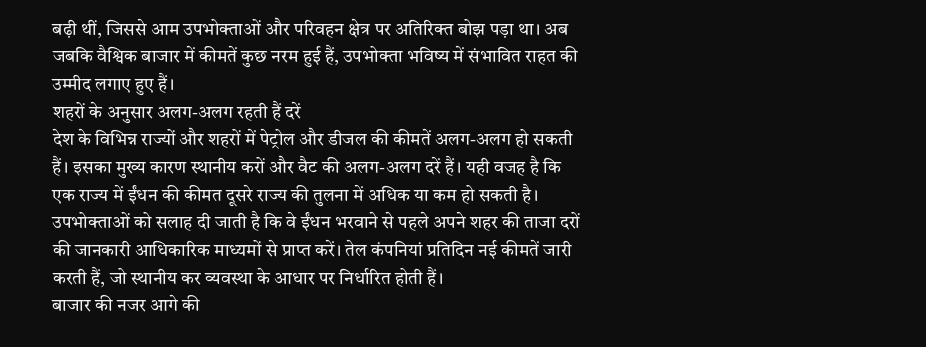बढ़ी थीं, जिससे आम उपभोक्ताओं और परिवहन क्षेत्र पर अतिरिक्त बोझ पड़ा था। अब जबकि वैश्विक बाजार में कीमतें कुछ नरम हुई हैं, उपभोक्ता भविष्य में संभावित राहत की उम्मीद लगाए हुए हैं।
शहरों के अनुसार अलग-अलग रहती हैं दरें
देश के विभिन्न राज्यों और शहरों में पेट्रोल और डीजल की कीमतें अलग-अलग हो सकती हैं। इसका मुख्य कारण स्थानीय करों और वैट की अलग-अलग दरें हैं। यही वजह है कि एक राज्य में ईंधन की कीमत दूसरे राज्य की तुलना में अधिक या कम हो सकती है।
उपभोक्ताओं को सलाह दी जाती है कि वे ईंधन भरवाने से पहले अपने शहर की ताजा दरों की जानकारी आधिकारिक माध्यमों से प्राप्त करें। तेल कंपनियां प्रतिदिन नई कीमतें जारी करती हैं, जो स्थानीय कर व्यवस्था के आधार पर निर्धारित होती हैं।
बाजार की नजर आगे की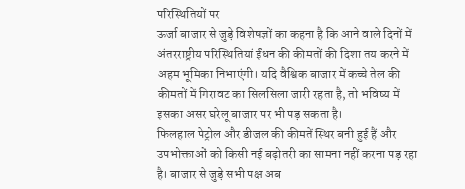परिस्थितियों पर
ऊर्जा बाजार से जुड़े विशेषज्ञों का कहना है कि आने वाले दिनों में अंतरराष्ट्रीय परिस्थितियां ईंधन की कीमतों की दिशा तय करने में अहम भूमिका निभाएंगी। यदि वैश्विक बाजार में कच्चे तेल की कीमतों में गिरावट का सिलसिला जारी रहता है, तो भविष्य में इसका असर घरेलू बाजार पर भी पड़ सकता है।
फिलहाल पेट्रोल और डीजल की कीमतें स्थिर बनी हुई हैं और उपभोक्ताओं को किसी नई बढ़ोतरी का सामना नहीं करना पड़ रहा है। बाजार से जुड़े सभी पक्ष अब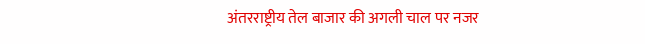अंतरराष्ट्रीय तेल बाजार की अगली चाल पर नजर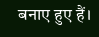बनाए हुए हैं।